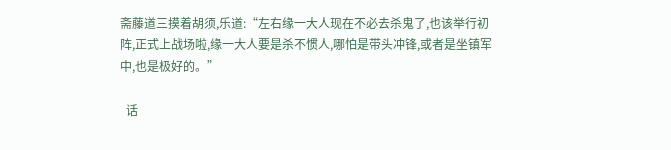斋藤道三摸着胡须,乐道:“左右缘一大人现在不必去杀鬼了,也该举行初阵,正式上战场啦,缘一大人要是杀不惯人,哪怕是带头冲锋,或者是坐镇军中,也是极好的。”

  话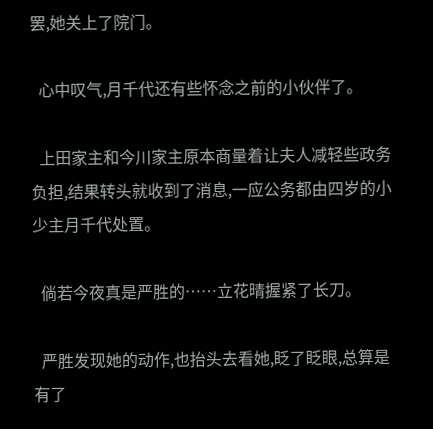罢,她关上了院门。

  心中叹气,月千代还有些怀念之前的小伙伴了。

  上田家主和今川家主原本商量着让夫人减轻些政务负担,结果转头就收到了消息,一应公务都由四岁的小少主月千代处置。

  倘若今夜真是严胜的……立花晴握紧了长刀。

  严胜发现她的动作,也抬头去看她,眨了眨眼,总算是有了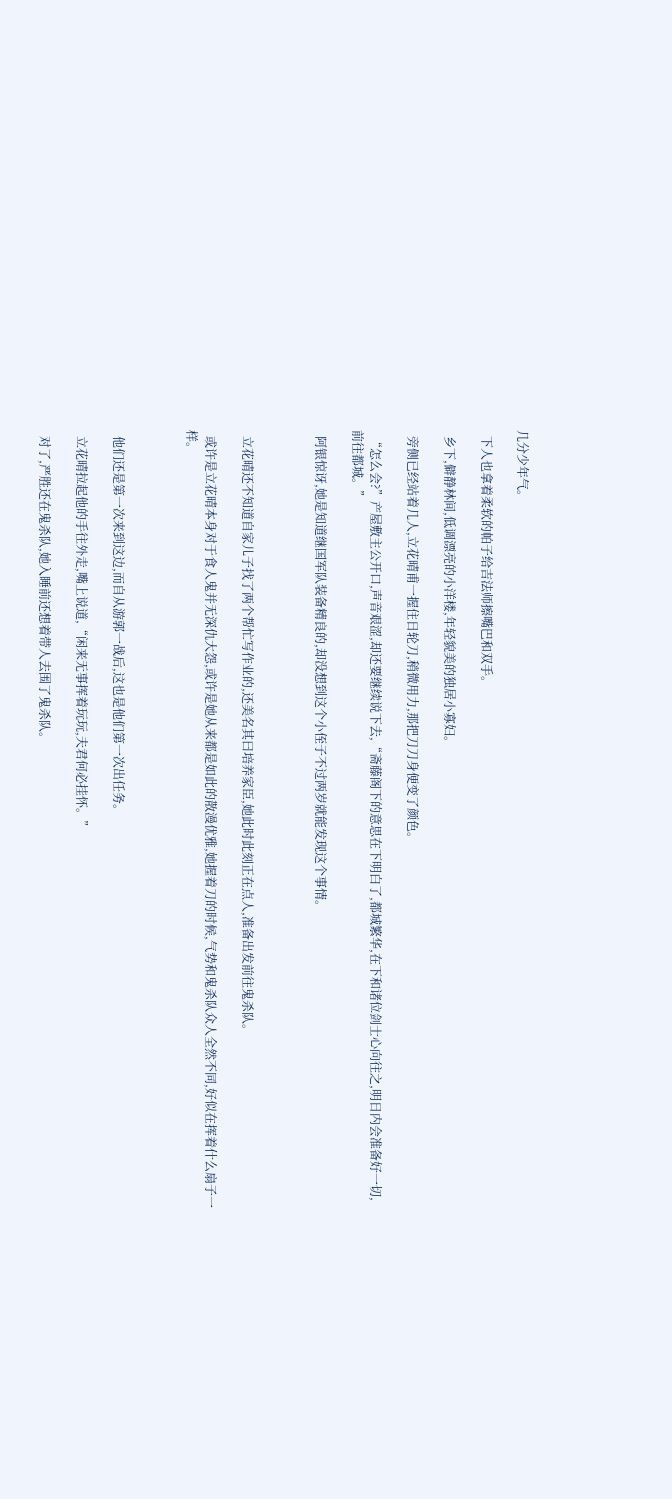几分少年气。

  下人也拿着柔软的帕子给吉法师擦嘴巴和双手。

  乡下,僻静林间,低调漂亮的小洋楼,年轻貌美的独居小寡妇。

  旁侧已经站着几人,立花晴甫一握住日轮刀,稍微用力,那把刀刀身便变了颜色。

  “怎么会?”产屋敷主公开口,声音艰涩,却还要继续说下去,“斋藤阁下的意思在下明白了,都城繁华,在下和诸位剑士心向往之,明日内会准备好一切,前往都城。”

  阿银惊讶,她是知道继国军队装备精良的,却没想到这个小侄子不过两岁就能发现这个事情。



  立花晴还不知道自家儿子找了两个帮忙写作业的,还美名其曰培养家臣,她此时此刻正在点人,准备出发前往鬼杀队。

  或许是立花晴本身对于食人鬼并无深仇大怨,或许是她从来都是如此的散漫优雅,她握着刀的时候,气势和鬼杀队众人全然不同,好似在挥着什么扇子一样。



  他们还是第一次来到这边,而自从游郭一战后,这也是他们第一次出任务。

  立花晴拉起他的手往外走,嘴上说道,“闲来无事挥着玩玩,夫君何必挂怀。”

  对了,严胜还在鬼杀队,她入睡前还想着带人去围了鬼杀队。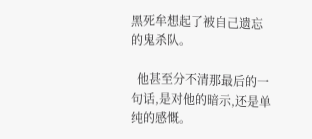黑死牟想起了被自己遗忘的鬼杀队。

  他甚至分不清那最后的一句话,是对他的暗示,还是单纯的感慨。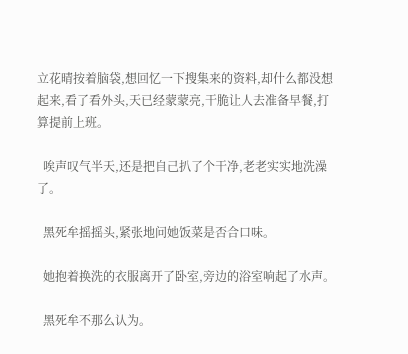立花晴按着脑袋,想回忆一下搜集来的资料,却什么都没想起来,看了看外头,天已经蒙蒙亮,干脆让人去准备早餐,打算提前上班。

  唉声叹气半天,还是把自己扒了个干净,老老实实地洗澡了。

  黑死牟摇摇头,紧张地问她饭菜是否合口味。

  她抱着换洗的衣服离开了卧室,旁边的浴室响起了水声。

  黑死牟不那么认为。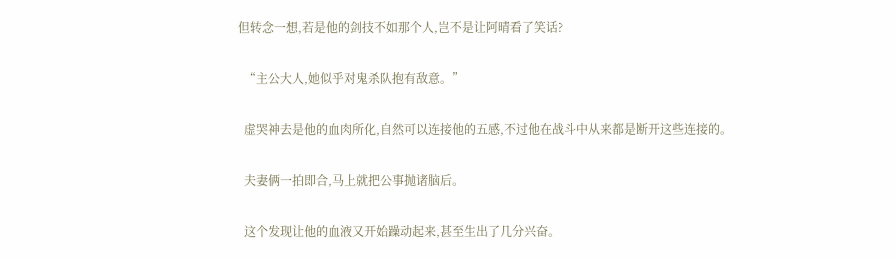但转念一想,若是他的剑技不如那个人,岂不是让阿晴看了笑话?

  “主公大人,她似乎对鬼杀队抱有敌意。”

  虚哭神去是他的血肉所化,自然可以连接他的五感,不过他在战斗中从来都是断开这些连接的。

  夫妻俩一拍即合,马上就把公事抛诸脑后。

  这个发现让他的血液又开始躁动起来,甚至生出了几分兴奋。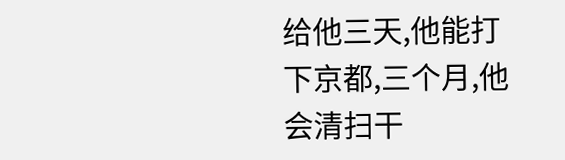给他三天,他能打下京都,三个月,他会清扫干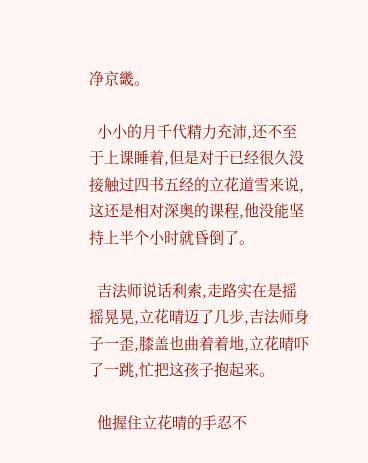净京畿。

  小小的月千代精力充沛,还不至于上课睡着,但是对于已经很久没接触过四书五经的立花道雪来说,这还是相对深奥的课程,他没能坚持上半个小时就昏倒了。

  吉法师说话利索,走路实在是摇摇晃晃,立花晴迈了几步,吉法师身子一歪,膝盖也曲着着地,立花晴吓了一跳,忙把这孩子抱起来。

  他握住立花晴的手忍不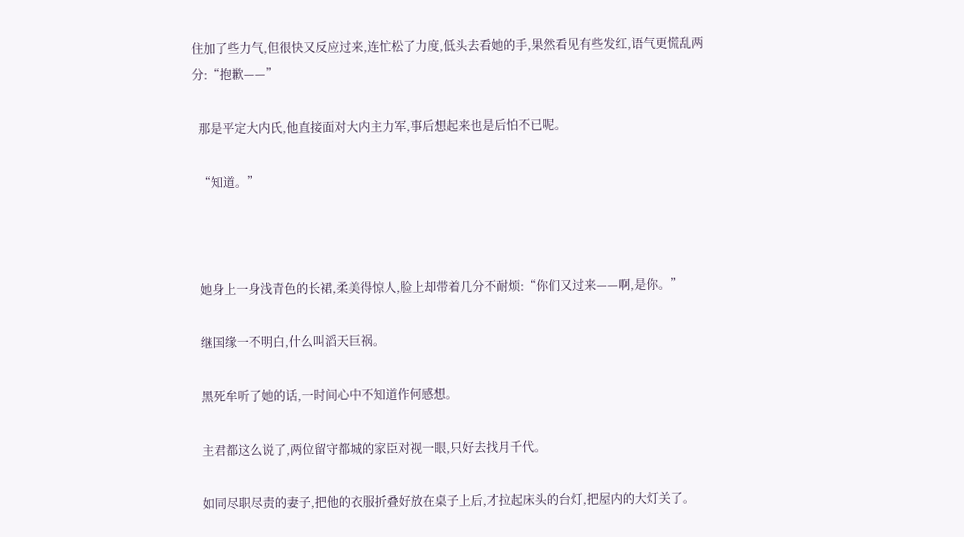住加了些力气,但很快又反应过来,连忙松了力度,低头去看她的手,果然看见有些发红,语气更慌乱两分:“抱歉——”

  那是平定大内氏,他直接面对大内主力军,事后想起来也是后怕不已呢。

  “知道。”



  她身上一身浅青色的长裙,柔美得惊人,脸上却带着几分不耐烦:“你们又过来——啊,是你。”

  继国缘一不明白,什么叫滔天巨祸。

  黑死牟听了她的话,一时间心中不知道作何感想。

  主君都这么说了,两位留守都城的家臣对视一眼,只好去找月千代。

  如同尽职尽责的妻子,把他的衣服折叠好放在桌子上后,才拉起床头的台灯,把屋内的大灯关了。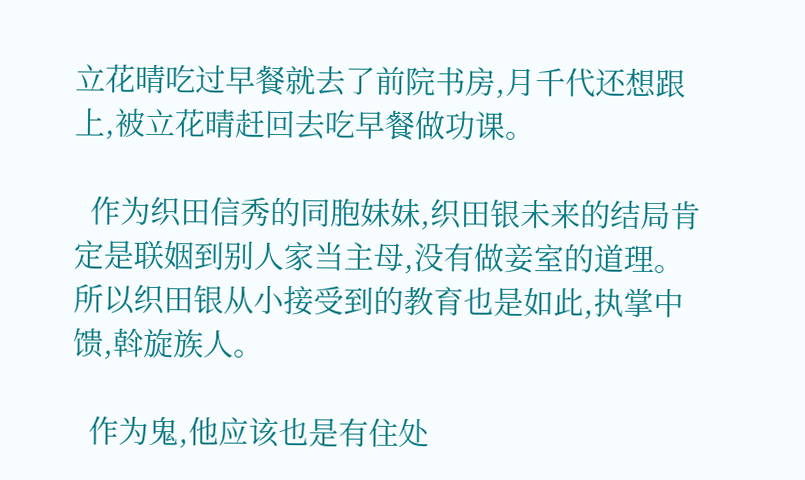立花晴吃过早餐就去了前院书房,月千代还想跟上,被立花晴赶回去吃早餐做功课。

  作为织田信秀的同胞妹妹,织田银未来的结局肯定是联姻到别人家当主母,没有做妾室的道理。所以织田银从小接受到的教育也是如此,执掌中馈,斡旋族人。

  作为鬼,他应该也是有住处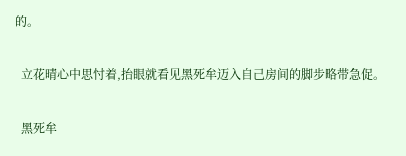的。

  立花晴心中思忖着,抬眼就看见黑死牟迈入自己房间的脚步略带急促。

  黑死牟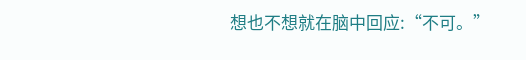想也不想就在脑中回应:“不可。”